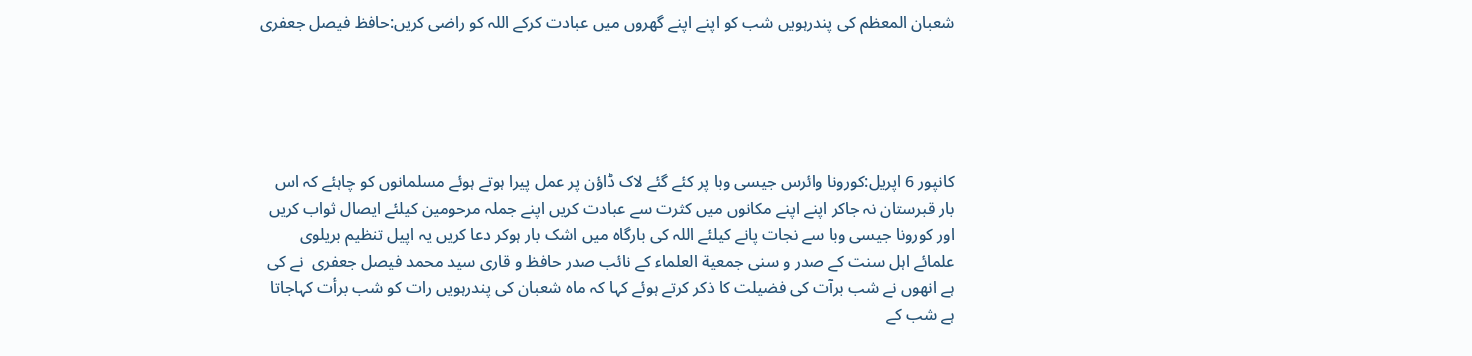شعبان المعظم کی پندرہویں شب کو اپنے اپنے گھروں میں عبادت کرکے اللہ کو راضی کریں:حافظ فیصل جعفری





کانپور 6 اپریل:کورونا وائرس جیسی وبا پر کئے گئے لاک ڈاؤن پر عمل پیرا ہوتے ہوئے مسلمانوں کو چاہئے کہ اس بار قبرستان نہ جاکر اپنے اپنے مکانوں میں کثرت سے عبادت کریں اپنے جملہ مرحومین کیلئے ایصال ثواب کریں اور کورونا جیسی وبا سے نجات پانے کیلئے اللہ کی بارگاہ میں اشک بار ہوکر دعا کریں یہ اپیل تنظیم بریلوی علمائے اہل سنت کے صدر و سنی جمعیة العلماء کے نائب صدر حافظ و قاری سید محمد فیصل جعفری  نے کی ہے انھوں نے شب برآت کی فضیلت کا ذکر کرتے ہوئے کہا کہ ماہ شعبان کی پندرہویں رات کو شب برأت کہاجاتا ہے شب کے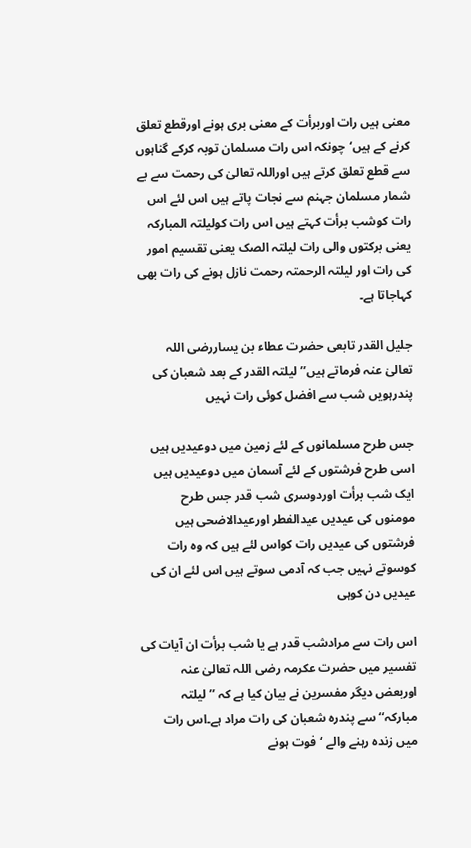معنی ہیں رات اوربرأت کے معنی بری ہونے اورقطع تعلق کرنے کے ہیں‘چونکہ اس رات مسلمان توبہ کرکے گناہوں سے قطع تعلق کرتے ہیں اوراللہ تعالیٰ کی رحمت سے بے شمار مسلمان جہنم سے نجات پاتے ہیں اس لئے اس رات کوشب برأت کہتے ہیں اس رات کولیلتہ المبارکہ یعنی برکتوں والی رات لیلتہ الصک یعنی تقسیم امور کی رات اور لیلتہ الرحمتہ رحمت نازل ہونے کی رات بھی کہاجاتا ہے۔

جلیل القدر تابعی حضرت عطاء بن یساررضی اللہ تعالیٰ عنہ فرماتے ہیں’’لیلتہ القدر کے بعد شعبان کی پندرہویں شب سے افضل کوئی رات نہیں

جس طرح مسلمانوں کے لئے زمین میں دوعیدیں ہیں اسی طرح فرشتوں کے لئے آسمان میں دوعیدیں ہیں ایک شب برأت اوردوسری شب قدر جس طرح مومنوں کی عیدیں عیدالفطر اورعیدالاضحی ہیں فرشتوں کی عیدیں رات کواس لئے ہیں کہ وہ رات کوسوتے نہیں جب کہ آدمی سوتے ہیں اس لئے ان کی عیدیں دن کوہی

اس رات سے مرادشب قدر ہے یا شب برأت ان آیات کی تفسیر میں حضرت عکرمہ رضی اللہ تعالیٰ عنہ اوربعض دیگر مفسرین نے بیان کیا ہے کہ ’’لیلتہ مبارکہ‘‘سے پندرہ شعبان کی رات مراد ہے۔اس رات میں زندہ رہنے والے ‘فوت ہونے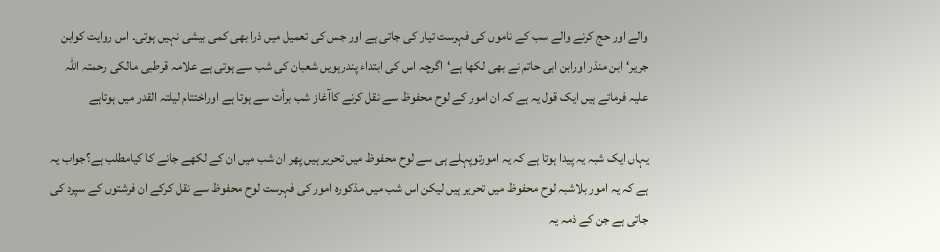والے اور حج کرنے والے سب کے ناموں کی فہرست تیار کی جاتی ہے اور جس کی تعمیل میں ذرا بھی کمی بیشی نہیں ہوتی۔ اس روایت کوابن جریر‘ابن منذر اورابن ابی حاتم نے بھی لکھا ہے‘اگرچہ اس کی ابتداء پندرہویں شعبان کی شب سے ہوتی ہے علامہ قرطبی مالکی رحمتہ اللہ علیہ فرماتے ہیں ایک قول یہ ہے کہ ان امور کے لوح محفوظ سے نقل کرنے کاآغاز شب برأت سے ہوتا ہے اوراختتام لیلتہ القدر میں ہوتاہے

یہاں ایک شبہ یہ پیدا ہوتا ہے کہ یہ امورتوپہلے ہی سے لوح محفوظ میں تحریر ہیں پھر ان شب میں ان کے لکھے جانے کا کیامطلب ہے؟جواب یہ ہے کہ یہ امور بلاشبہ لوح محفوظ میں تحریر ہیں لیکن اس شب میں مذکورہ امور کی فہرست لوح محفوظ سے نقل کرکے ان فرشتوں کے سپرد کی جاتی ہے جن کے ذمہ یہ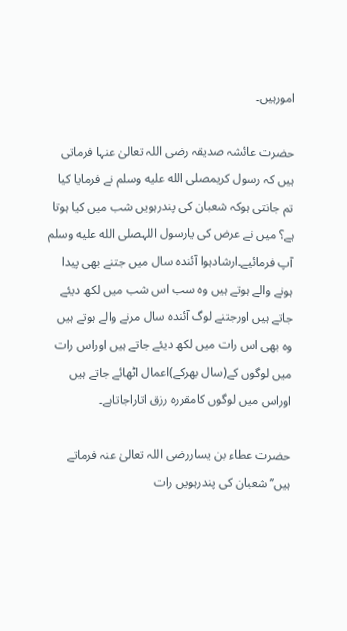امورہیں۔

حضرت عائشہ صدیقہ رضی اللہ تعالیٰ عنہا فرماتی ہیں کہ رسول کریمصلى الله عليه وسلم نے فرمایا کیا تم جانتی ہوکہ شعبان کی پندرہویں شب میں کیا ہوتا ہے؟ میں نے عرض کی یارسول اللہصلى الله عليه وسلم آپ فرمائیے۔ارشادہوا آئندہ سال میں جتنے بھی پیدا ہونے والے ہوتے ہیں وہ سب اس شب میں لکھ دیئے جاتے ہیں اورجتنے لوگ آئندہ سال مرنے والے ہوتے ہیں وہ بھی اس رات میں لکھ دیئے جاتے ہیں اوراس رات میں لوگوں کے(سال بھرکے)اعمال اٹھائے جاتے ہیں اوراس میں لوگوں کامقررہ رزق اتاراجاتاہے۔

حضرت عطاء بن یساررضی اللہ تعالیٰ عنہ فرماتے ہیں’’شعبان کی پندرہویں رات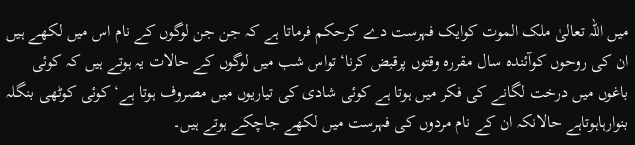میں اللہ تعالیٰ ملک الموت کوایک فہرست دے کرحکم فرماتا ہے کہ جن جن لوگوں کے نام اس میں لکھے ہیں ان کی روحوں کوآئندہ سال مقررہ وقتوں پرقبض کرنا‘تواس شب میں لوگوں کے حالات یہ ہوتے ہیں کہ کوئی باغوں میں درخت لگانے کی فکر میں ہوتا ہے کوئی شادی کی تیاریوں میں مصروف ہوتا ہے‘ کوئی کوٹھی بنگلہ بنوارہاہوتاہے حالانکہ ان کے نام مردوں کی فہرست میں لکھے جاچکے ہوتے ہیں۔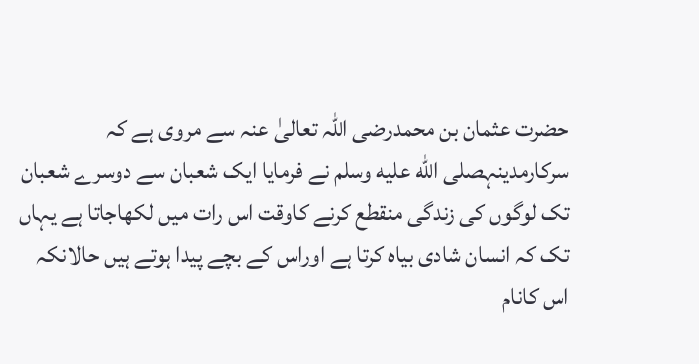حضرت عثمان بن محمدرضی اللہ تعالیٰ عنہ سے مروی ہے کہ سرکارمدینہصلى الله عليه وسلم نے فرمایا ایک شعبان سے دوسرے شعبان تک لوگوں کی زندگی منقطع کرنے کاوقت اس رات میں لکھاجاتا ہے یہاں تک کہ انسان شادی بیاہ کرتا ہے اوراس کے بچے پیدا ہوتے ہیں حالانکہ اس کانام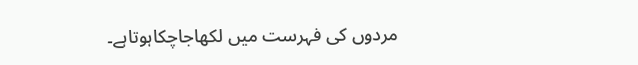مردوں کی فہرست میں لکھاجاچکاہوتاہے۔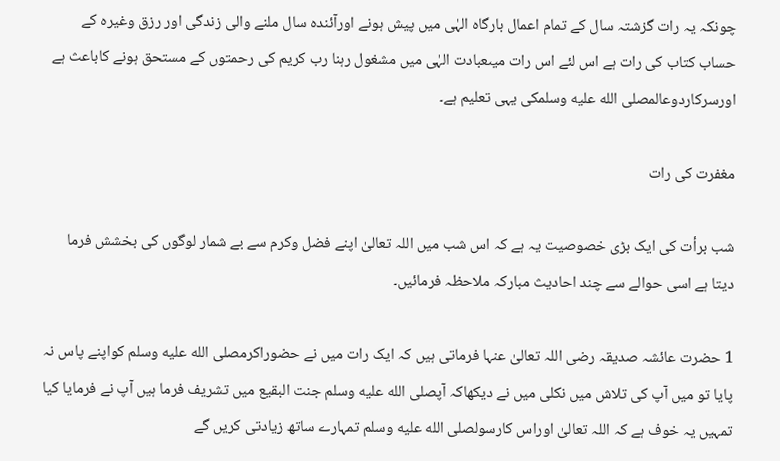چونکہ یہ رات گزشتہ سال کے تمام اعمال بارگاہ الہٰی میں پیش ہونے اورآئندہ سال ملنے والی زندگی اور رزق وغیرہ کے حساب کتاب کی رات ہے اس لئے اس رات میںعبادت الہٰی میں مشغول رہنا رب کریم کی رحمتوں کے مستحق ہونے کاباعث ہے اورسرکاردوعالمصلى الله عليه وسلمکی یہی تعلیم ہے۔

مغفرت کی رات

شب برأت کی ایک بڑی خصوصیت یہ ہے کہ اس شب میں اللہ تعالیٰ اپنے فضل وکرم سے بے شمار لوگوں کی بخشش فرما دیتا ہے اسی حوالے سے چند احادیث مبارکہ ملاحظہ فرمائیں۔

1 حضرت عائشہ صدیقہ رضی اللہ تعالیٰ عنہا فرماتی ہیں کہ ایک رات میں نے حضوراکرمصلى الله عليه وسلم کواپنے پاس نہ پایا تو میں آپ کی تلاش میں نکلی میں نے دیکھاکہ آپصلى الله عليه وسلم جنت البقیع میں تشریف فرما ہیں آپ نے فرمایا کیا تمہیں یہ خوف ہے کہ اللہ تعالیٰ اوراس کارسولصلى الله عليه وسلم تمہارے ساتھ زیادتی کریں گے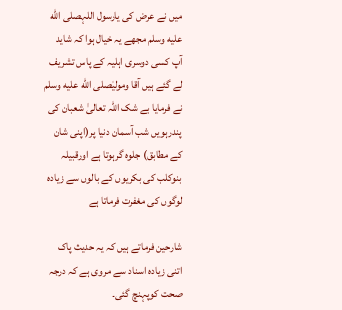میں نے عرض کی یارسول اللہصلى الله عليه وسلم مجھے یہ خیال ہوا کہ شاید آپ کسی دوسری اہلیہ کے پاس تشریف لے گئے ہیں آقا ومولیٰصلى الله عليه وسلم نے فرمایا بے شک اللہ تعالیٰ شعبان کی پندرہویں شب آسمان دنیا پر(اپنی شان کے مطابق) جلوہ گرہوتا ہے اورقبیلہ بنوکلب کی بکریوں کے بالوں سے زیادہ لوگوں کی مغفرت فرماتا ہے

شارحین فرماتے ہیں کہ یہ حدیث پاک اتنی زیادہ اسناد سے مروی ہے کہ درجہ صحت کوپہنچ گئی۔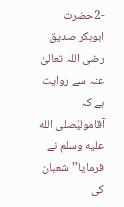-2حضرت ابوبکر صدیق رضی اللہ تعالیٰ عنہ سے روایت ہے کہ آقامولیٰصلى الله عليه وسلم نے فرمایا’’شعبان کی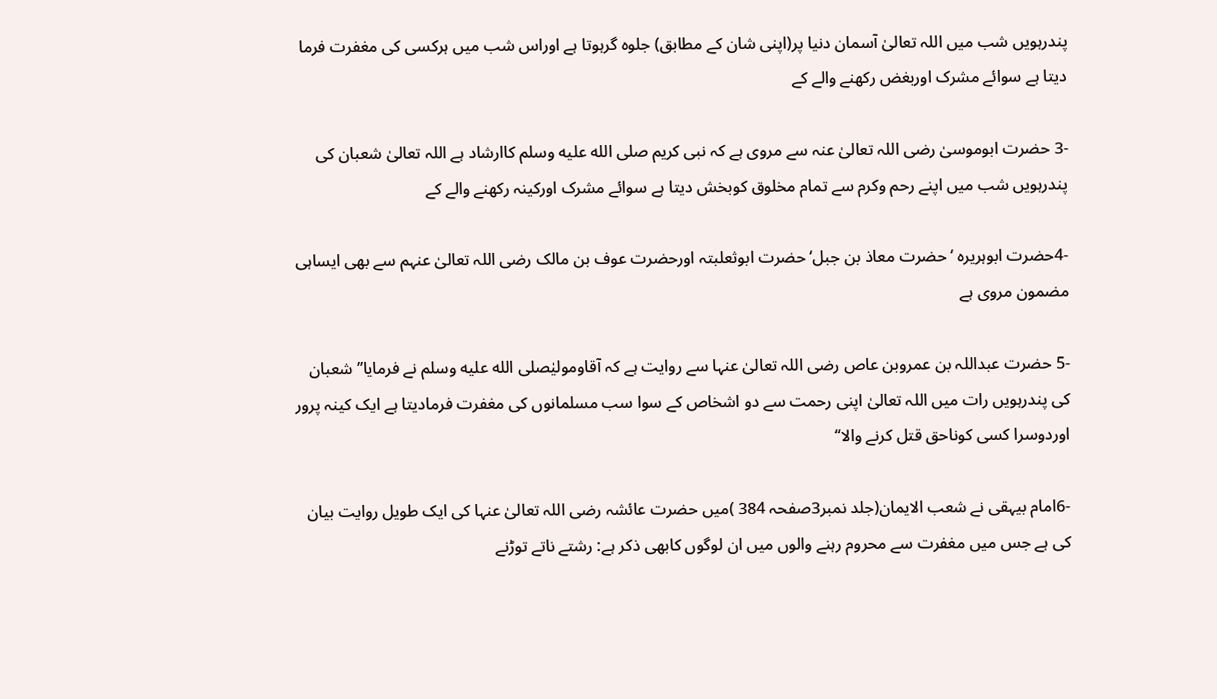پندرہویں شب میں اللہ تعالیٰ آسمان دنیا پر(اپنی شان کے مطابق) جلوہ گرہوتا ہے اوراس شب میں ہرکسی کی مغفرت فرما دیتا ہے سوائے مشرک اوربغض رکھنے والے کے

-3 حضرت ابوموسیٰ رضی اللہ تعالیٰ عنہ سے مروی ہے کہ نبی کریم صلى الله عليه وسلم کاارشاد ہے اللہ تعالیٰ شعبان کی پندرہویں شب میں اپنے رحم وکرم سے تمام مخلوق کوبخش دیتا ہے سوائے مشرک اورکینہ رکھنے والے کے

-4حضرت ابوہریرہ ‘حضرت معاذ بن جبل‘ حضرت ابوثعلبتہ اورحضرت عوف بن مالک رضی اللہ تعالیٰ عنہم سے بھی ایساہی مضمون مروی ہے

-5 حضرت عبداللہ بن عمروبن عاص رضی اللہ تعالیٰ عنہا سے روایت ہے کہ آقاومولیٰصلى الله عليه وسلم نے فرمایا’’شعبان کی پندرہویں رات میں اللہ تعالیٰ اپنی رحمت سے دو اشخاص کے سوا سب مسلمانوں کی مغفرت فرمادیتا ہے ایک کینہ پرور اوردوسرا کسی کوناحق قتل کرنے والا‘‘

-6امام بیہقی نے شعب الایمان(جلد نمبر3صفحہ 384 )میں حضرت عائشہ رضی اللہ تعالیٰ عنہا کی ایک طویل روایت بیان کی ہے جس میں مغفرت سے محروم رہنے والوں میں ان لوگوں کابھی ذکر ہے: رشتے ناتے توڑنے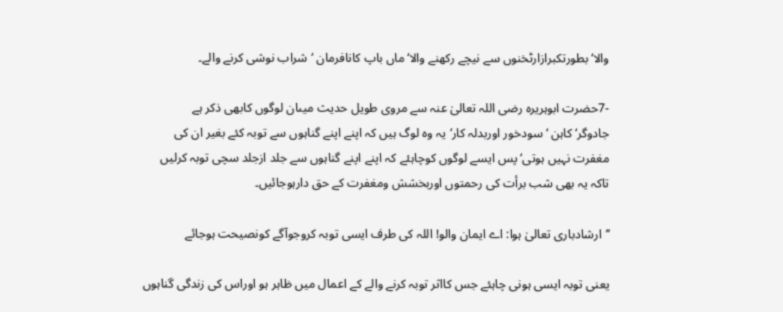والا‘بطورتکبرازارٹخنوں سے نیچے رکھنے والا‘ماں باپ کانافرمان ‘شراب نوشی کرنے والے۔

-7حضرت ابوہریرہ رضی اللہ تعالیٰ عنہ سے مروی طویل حدیث میںان لوگوں کابھی ذکر ہے جادوگر‘کاہن ‘سودخور اوربدلہ کار‘یہ وہ لوگ ہیں کہ اپنے اپنے گناہوں سے توبہ کئے بغیر ان کی مغفرت نہیں ہوتی‘ پس ایسے لوگوں کوچاہئے کہ اپنے اپنے گناہوں سے جلد ازجلد سچی توبہ کرلیں تاکہ یہ بھی شب برأت کی رحمتوں اوربخشش ومغفرت کے حق دارہوجائیں۔

’’ارشادباری تعالیٰ ہوا: اے ایمان والو! اللہ کی طرف ایسی توبہ کروجوآگے کونصیحت ہوجائے

یعنی توبہ ایسی ہونی چاہئے جس کااثر توبہ کرنے والے کے اعمال میں ظاہر ہو اوراس کی زندگی گناہوں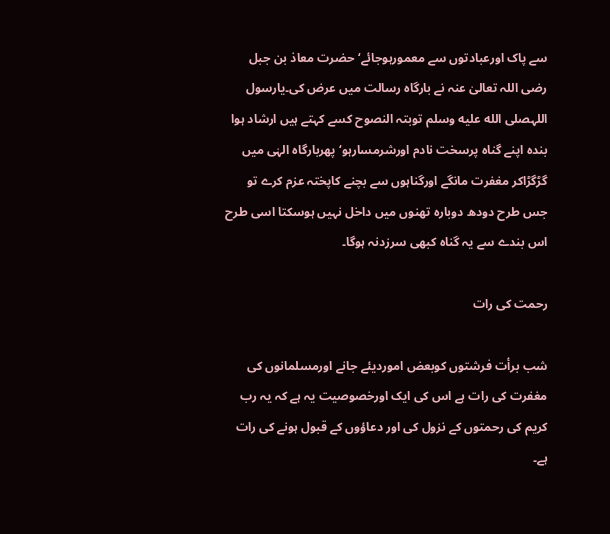سے پاک اورعبادتوں سے معمورہوجائے‘ حضرت معاذ بن جبل رضی اللہ تعالیٰ عنہ نے بارگاہ رسالت میں عرض کی۔یارسول اللہصلى الله عليه وسلم توبتہ النصوح کسے کہتے ہیں ارشاد ہوا بندہ اپنے گناہ پرسخت نادم اورشرمسارہو‘پھربارگاہ الہٰی میں گڑگڑاکر مغفرت مانگے اورگناہوں سے بچنے کاپختہ عزم کرے تو جس طرح دودھ دوبارہ تھنوں میں داخل نہیں ہوسکتا اسی طرح اس بندے سے یہ گناہ کبھی سرزدنہ ہوگا۔

رحمت کی رات

شب برأت فرشتوں کوبعض اموردیئے جانے اورمسلمانوں کی مغفرت کی رات ہے اس کی ایک اورخصوصیت یہ ہے کہ یہ رب کریم کی رحمتوں کے نزول کی اور دعاؤوں کے قبول ہونے کی رات ہے۔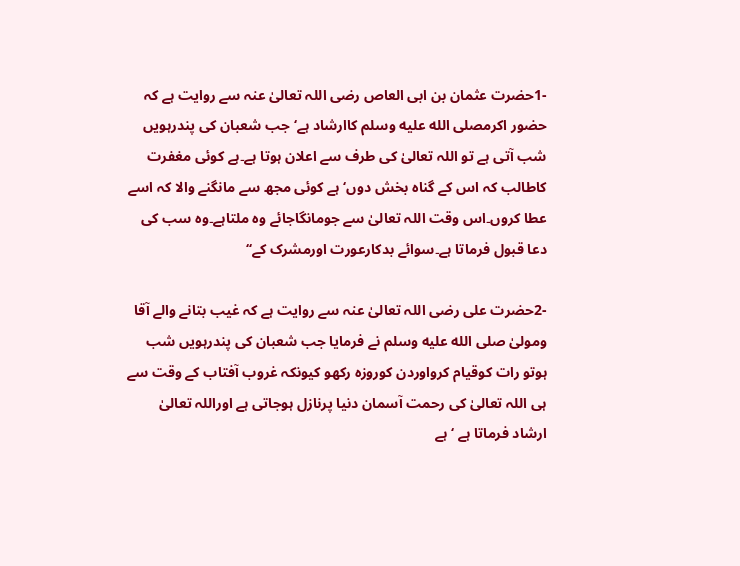-1حضرت عثمان بن ابی العاص رضی اللہ تعالیٰ عنہ سے روایت ہے کہ حضور اکرمصلى الله عليه وسلم کاارشاد ہے‘جب شعبان کی پندرہویں شب آتی ہے تو اللہ تعالیٰ کی طرف سے اعلان ہوتا ہے۔ہے کوئی مغفرت کاطالب کہ اس کے گناہ بخش دوں‘ ہے کوئی مجھ سے مانگنے والا کہ اسے عطا کروں۔اس وقت اللہ تعالیٰ سے جومانگاجائے وہ ملتاہے۔وہ سب کی دعا قبول فرماتا ہے۔سوائے بدکارعورت اورمشرک کے‘‘

-2حضرت علی رضی اللہ تعالیٰ عنہ سے روایت ہے کہ غیب بتانے والے آقا ومولیٰ صلى الله عليه وسلم نے فرمایا جب شعبان کی پندرہویں شب ہوتو رات کوقیام کرواوردن کوروزہ رکھو کیونکہ غروب آفتاب کے وقت سے ہی اللہ تعالیٰ کی رحمت آسمان دنیا پرنازل ہوجاتی ہے اوراللہ تعالیٰ ارشاد فرماتا ہے ‘ہے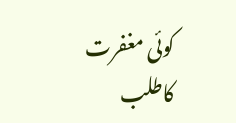کوئی مغفرت کاطلب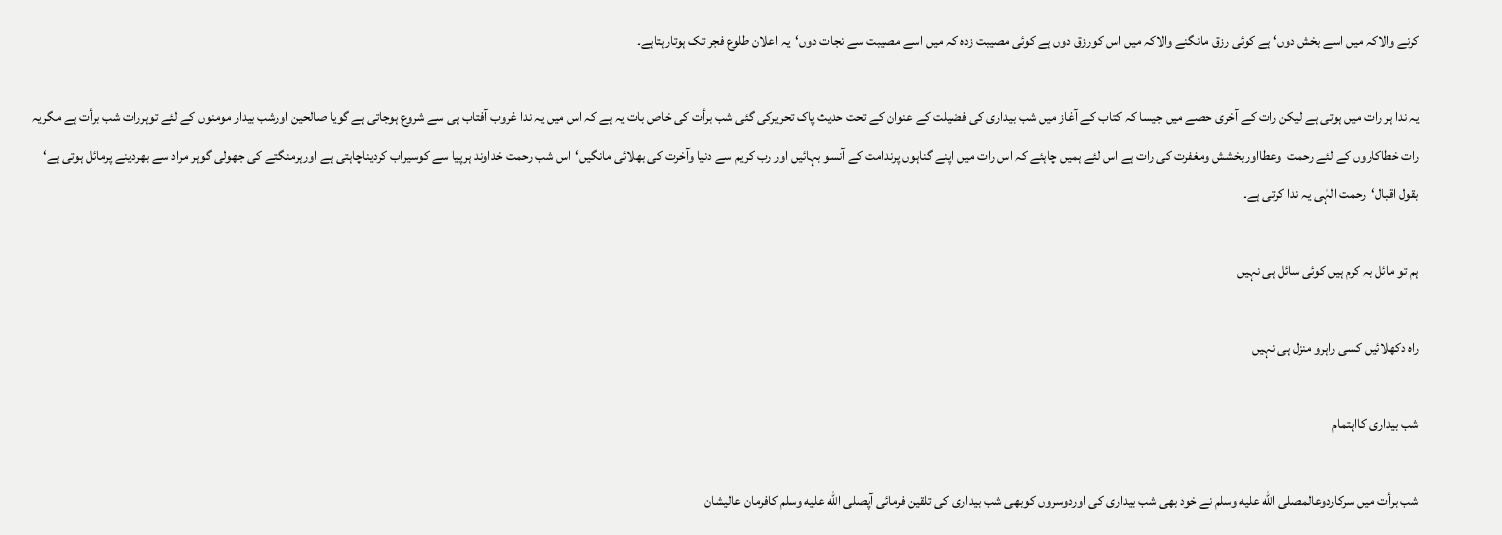کرنے والاکہ میں اسے بخش دوں‘ ہے کوئی رزق مانگنے والاکہ میں اس کورزق دوں ہے کوئی مصیبت زدہ کہ میں اسے مصیبت سے نجات دوں‘یہ اعلان طلوع فجر تک ہوتارہتاہے۔

یہ ندا ہر رات میں ہوتی ہے لیکن رات کے آخری حصے میں جیسا کہ کتاب کے آغاز میں شب بیداری کی فضیلت کے عنوان کے تحت حدیث پاک تحریرکی گئی شب برأت کی خاص بات یہ ہے کہ اس میں یہ ندا غروب آفتاب ہی سے شروع ہوجاتی ہے گویا صالحین اورشب بیدار مومنوں کے لئے توہررات شب برأت ہے مگریہ رات خطاکاروں کے لئے رحمت  وعطااوربخشش ومغفرت کی رات ہے اس لئے ہمیں چاہئے کہ اس رات میں اپنے گناہوں پرندامت کے آنسو بہائیں اور رب کریم سے دنیا وآخرت کی بھلائی مانگیں‘اس شب رحمت خداوند ہرپیا سے کوسیراب کردیناچاہتی ہے اورہرمنگتے کی جھولی گوہر مراد سے بھردینے پرمائل ہوتی ہے‘ بقول اقبال‘رحمت الہٰی یہ ندا کرتی ہے۔

ہم تو مائل بہ کرم ہیں کوئی سائل ہی نہیں

راہ دکھلائیں کسی راہرو منزل ہی نہیں

شب بیداری کااہتمام

شب برأت میں سرکاردوعالمصلى الله عليه وسلم نے خود بھی شب بیداری کی اوردوسروں کوبھی شب بیداری کی تلقین فرمائی آپصلى الله عليه وسلم کافرمان عالیشان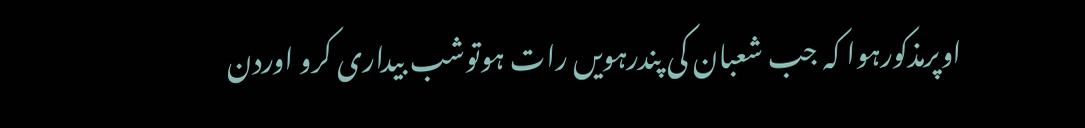اوپرمذکورہوا کہ جب شعبان کی پندرہویں رات ہوتوشب بیداری کرو اوردن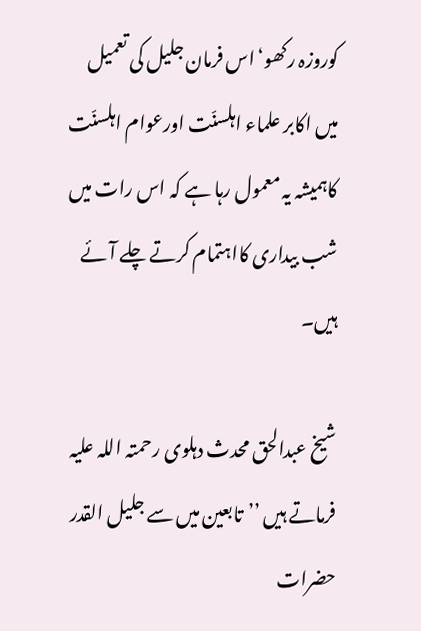کوروزہ رکھو‘اس فرمان جلیل کی تعمیل میں اکابر علماء اہلسنّت اورعوام اہلسنّت کاہمیشہ یہ معمول رہا ہے کہ اس رات میں شب بیداری کااہتمام کرتے چلے آئے ہیں۔

شیخ عبدالحق محدث دہلوی رحمتہ اللہ علیہ فرماتے ہیں ’’تابعین میں سے جلیل القدر حضرات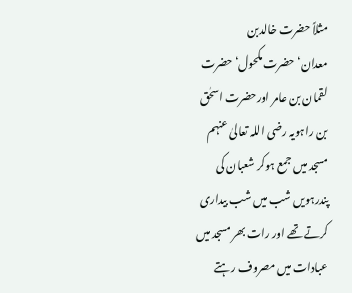مثلاً حضرت خالدبن معدان‘حضرت مکحول‘حضرت لقمان بن عامر اورحضرت اسحٰق بن راہویہ رضی اللہ تعالیٰ عنہم مسجد میں جمع ہوکر شعبان کی پندرہویں شب میں شب بیداری کرتے تھے اور رات بھر مسجد میں عبادات میں مصروف رہتے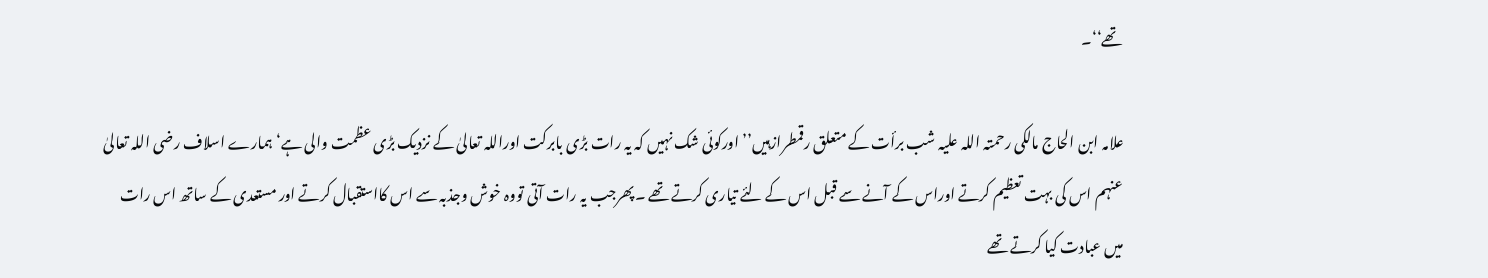تھے‘‘۔

علامہ ابن الحاج مالکی رحمتہ اللہ علیہ شب برأت کے متعلق رقمطرازہیں’’اورکوئی شک نہیں کہ یہ رات بڑی بابرکت اوراللہ تعالیٰ کے نزدیک بڑی عظمت والی ہے‘ ہمارے اسلاف رضی اللہ تعالیٰ عنہم اس کی بہت تعظیم کرتے اوراس کے آنے سے قبل اس کے لئے تیاری کرتے تھے ۔پھرجب یہ رات آتی تووہ خوش وجذبہ سے اس کااستقبال کرتے اور مستعدی کے ساتھ اس رات میں عبادت کیا کرتے تھے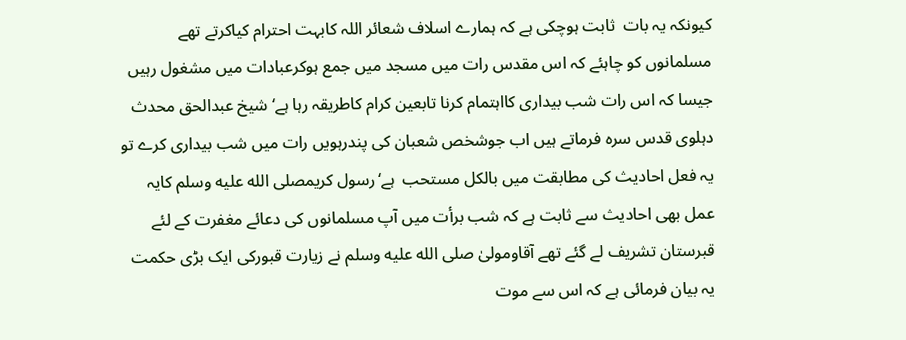کیونکہ یہ بات  ثابت ہوچکی ہے کہ ہمارے اسلاف شعائر اللہ کابہت احترام کیاکرتے تھے مسلمانوں کو چاہئے کہ اس مقدس رات میں مسجد میں جمع ہوکرعبادات میں مشغول رہیں جیسا کہ اس رات شب بیداری کااہتمام کرنا تابعین کرام کاطریقہ رہا ہے‘شیخ عبدالحق محدث دہلوی قدس سرہ فرماتے ہیں اب جوشخص شعبان کی پندرہویں رات میں شب بیداری کرے تو یہ فعل احادیث کی مطابقت میں بالکل مستحب  ہے‘رسول کریمصلى الله عليه وسلم کایہ عمل بھی احادیث سے ثابت ہے کہ شب برأت میں آپ مسلمانوں کی دعائے مغفرت کے لئے قبرستان تشریف لے گئے تھے آقاومولیٰ صلى الله عليه وسلم نے زیارت قبورکی ایک بڑی حکمت یہ بیان فرمائی ہے کہ اس سے موت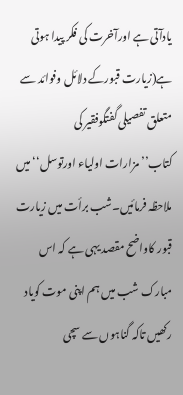یادآتی ہے اورآخرت کی فکر پیدا ہوتی ہے(زیارت قبورکے دلائل وفوائد سے متعلق تفصیلی گفتگوفقیر کی کتاب’’مزارات اولیاء اورتوسل‘‘ میں ملاحظہ فرمائیں۔شب برأت میں زیارت قبور کاواضح مقصد یہی ہے کہ اس مبارک شب میں ہم اپنی موت کویاد رکھیں تاکہ گناہوں سے سچی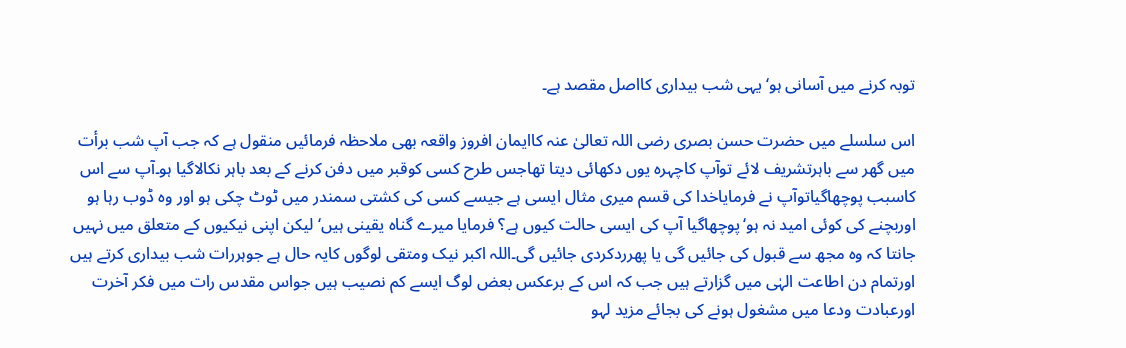توبہ کرنے میں آسانی ہو‘ یہی شب بیداری کااصل مقصد ہے۔

اس سلسلے میں حضرت حسن بصری رضی اللہ تعالیٰ عنہ کاایمان افروز واقعہ بھی ملاحظہ فرمائیں منقول ہے کہ جب آپ شب برأت میں گھر سے باہرتشریف لائے توآپ کاچہرہ یوں دکھائی دیتا تھاجس طرح کسی کوقبر میں دفن کرنے کے بعد باہر نکالاگیا ہو۔آپ سے اس کاسبب پوچھاگیاتوآپ نے فرمایاخدا کی قسم میری مثال ایسی ہے جیسے کسی کی کشتی سمندر میں ٹوٹ چکی ہو اور وہ ڈوب رہا ہو اوربچنے کی کوئی امید نہ ہو‘پوچھاگیا آپ کی ایسی حالت کیوں ہے؟ فرمایا میرے گناہ یقینی ہیں‘ لیکن اپنی نیکیوں کے متعلق میں نہیں جانتا کہ وہ مجھ سے قبول کی جائیں گی یا پھرردکردی جائیں گی۔اللہ اکبر نیک ومتقی لوگوں کایہ حال ہے جوہررات شب بیداری کرتے ہیں اورتمام دن اطاعت الہٰی میں گزارتے ہیں جب کہ اس کے برعکس بعض لوگ ایسے کم نصیب ہیں جواس مقدس رات میں فکر آخرت اورعبادت ودعا میں مشغول ہونے کی بجائے مزید لہو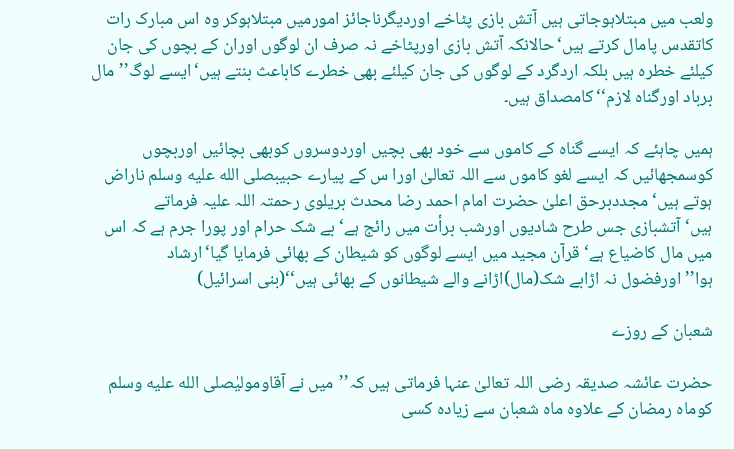ولعب میں مبتلاہوجاتی ہیں آتش بازی پٹاخے اوردیگرناجائز امورمیں مبتلاہوکر وہ اس مبارک رات کاتقدس پامال کرتے ہیں‘حالانکہ آتش بازی اورپٹاخے نہ صرف ان لوگوں اوران کے بچوں کی جان کیلئے خطرہ ہیں بلکہ اردگرد کے لوگوں کی جان کیلئے بھی خطرے کاباعث بنتے ہیں‘ایسے لوگ’’مال برباد اورگناہ لازم‘‘کامصداق ہیں۔

ہمیں چاہئے کہ ایسے گناہ کے کاموں سے خود بھی بچیں اوردوسروں کوبھی بچائیں اوربچوں کوسمجھائیں کہ ایسے لغو کاموں سے اللہ تعالیٰ اورا س کے پیارے حبیبصلى الله عليه وسلم ناراض ہوتے ہیں‘ مجددبرحق اعلیٰ حضرت امام احمد رضا محدث بریلوی رحمتہ اللہ علیہ فرماتے ہیں‘آتشبازی جس طرح شادیوں اورشب برأت میں رائج ہے‘ بے شک حرام اور پورا جرم ہے کہ اس میں مال کاضیاع ہے‘ قرآن مجید میں ایسے لوگوں کو شیطان کے بھائی فرمایا گیا‘ارشاد ہوا’’اورفضول نہ اڑابے شک(مال)اڑانے والے شیطانوں کے بھائی ہیں‘‘(بنی اسرائیل)

شعبان کے روزے

حضرت عائشہ صدیقہ رضی اللہ تعالیٰ عنہا فرماتی ہیں کہ’’میں نے آقاومولیٰصلى الله عليه وسلم کوماہ رمضان کے علاوہ ماہ شعبان سے زیادہ کسی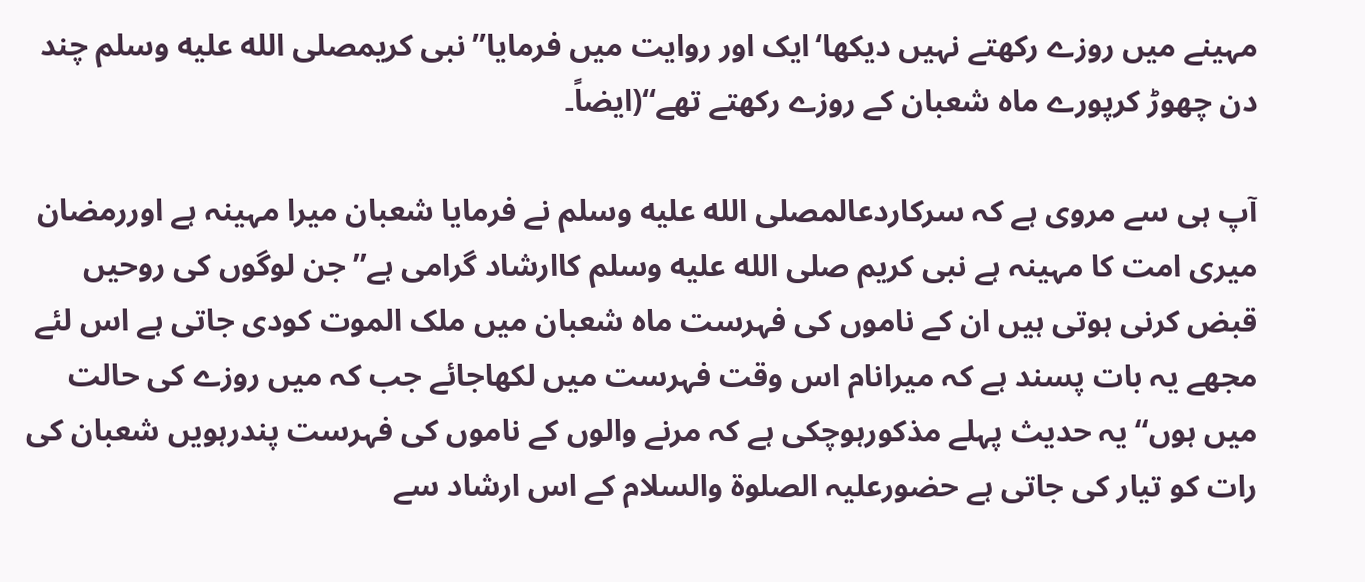مہینے میں روزے رکھتے نہیں دیکھا‘ایک اور روایت میں فرمایا’’نبی کریمصلى الله عليه وسلم چند دن چھوڑ کرپورے ماہ شعبان کے روزے رکھتے تھے‘‘(ایضاً۔

آپ ہی سے مروی ہے کہ سرکاردعالمصلى الله عليه وسلم نے فرمایا شعبان میرا مہینہ ہے اوررمضان میری امت کا مہینہ ہے نبی کریم صلى الله عليه وسلم کاارشاد گرامی ہے’’جن لوگوں کی روحیں قبض کرنی ہوتی ہیں ان کے ناموں کی فہرست ماہ شعبان میں ملک الموت کودی جاتی ہے اس لئے مجھے یہ بات پسند ہے کہ میرانام اس وقت فہرست میں لکھاجائے جب کہ میں روزے کی حالت میں ہوں‘‘یہ حدیث پہلے مذکورہوچکی ہے کہ مرنے والوں کے ناموں کی فہرست پندرہویں شعبان کی رات کو تیار کی جاتی ہے حضورعلیہ الصلوۃ والسلام کے اس ارشاد سے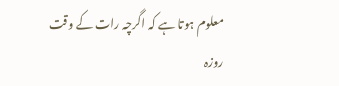معلوم ہوتا ہے کہ اگرچہ رات کے وقت روزہ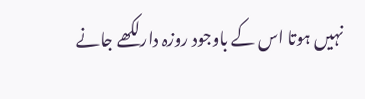نہیں ہوتا اس کے باوجود روزہ دارلکھے جانے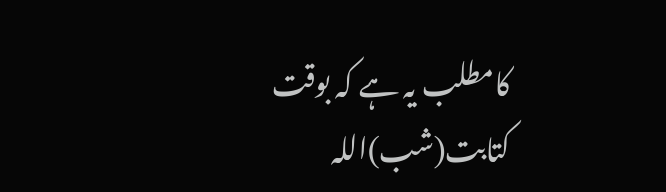کامطلب یہ ہے کہ بوقت کتابت(شب)اللہ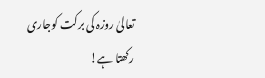تعالیٰ روزہ کی برکت کوجاری رکھتا ہے!